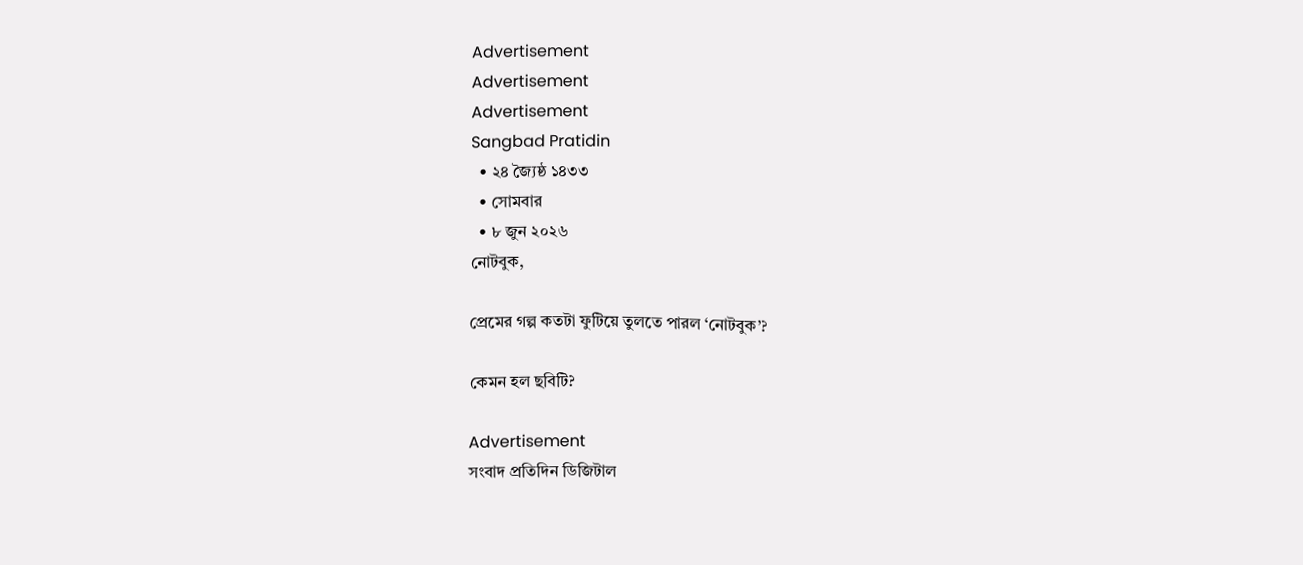Advertisement
Advertisement
Advertisement
Sangbad Pratidin
  • ২৪ জ্যৈষ্ঠ ১৪৩৩
  • সোমবার
  • ৮ জুন ২০২৬
নোটবুক,

প্রেমের গল্প কতটা ফুটিয়ে তুলতে পারল ‘নোটবুক’?

কেমন হল ছবিটি?

Advertisement
সংবাদ প্রতিদিন ডিজিটাল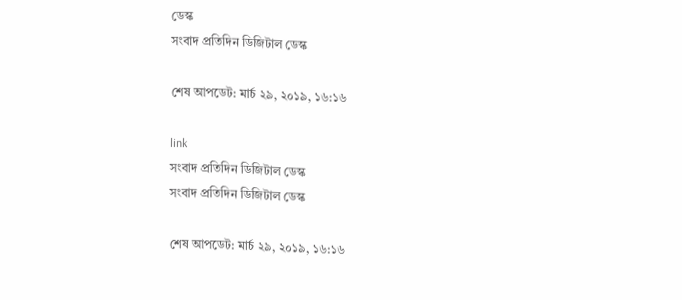ডেস্ক
সংবাদ প্রতিদিন ডিজিটাল ডেস্ক

শেষ আপডেট: মার্চ ২৯, ২০১৯, ১৬:১৬

link
সংবাদ প্রতিদিন ডিজিটাল ডেস্ক
সংবাদ প্রতিদিন ডিজিটাল ডেস্ক

শেষ আপডেট: মার্চ ২৯, ২০১৯, ১৬:১৬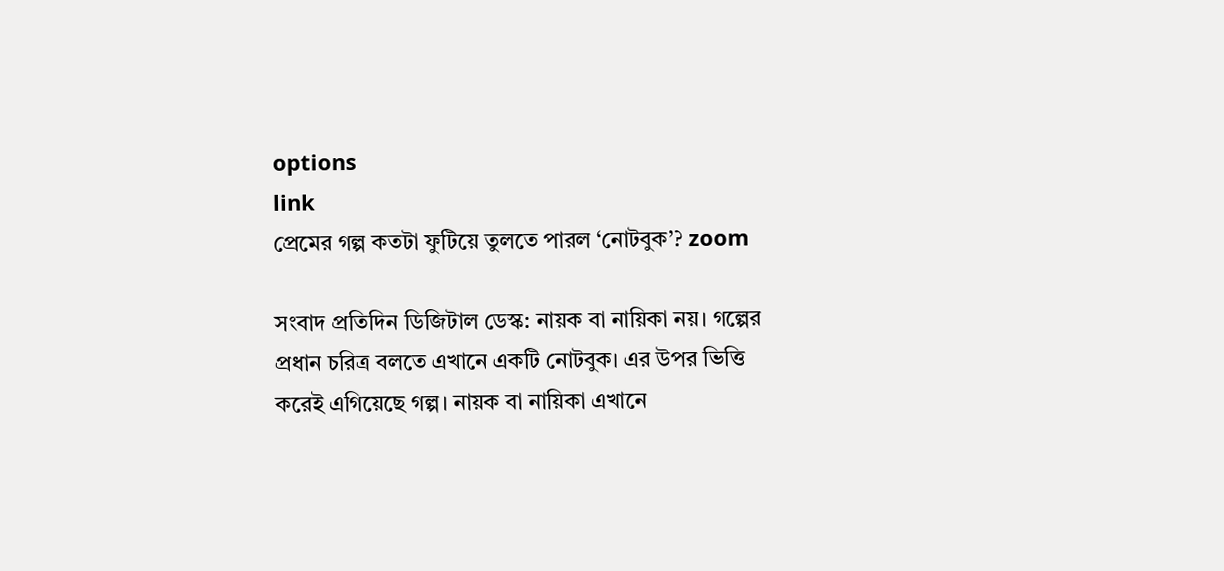options
link
প্রেমের গল্প কতটা ফুটিয়ে তুলতে পারল ‘নোটবুক’? zoom

সংবাদ প্রতিদিন ডিজিটাল ডেস্ক: নায়ক বা নায়িকা নয়। গল্পের প্রধান চরিত্র বলতে এখানে একটি নোটবুক। এর উপর ভিত্তি করেই এগিয়েছে গল্প। নায়ক বা নায়িকা এখানে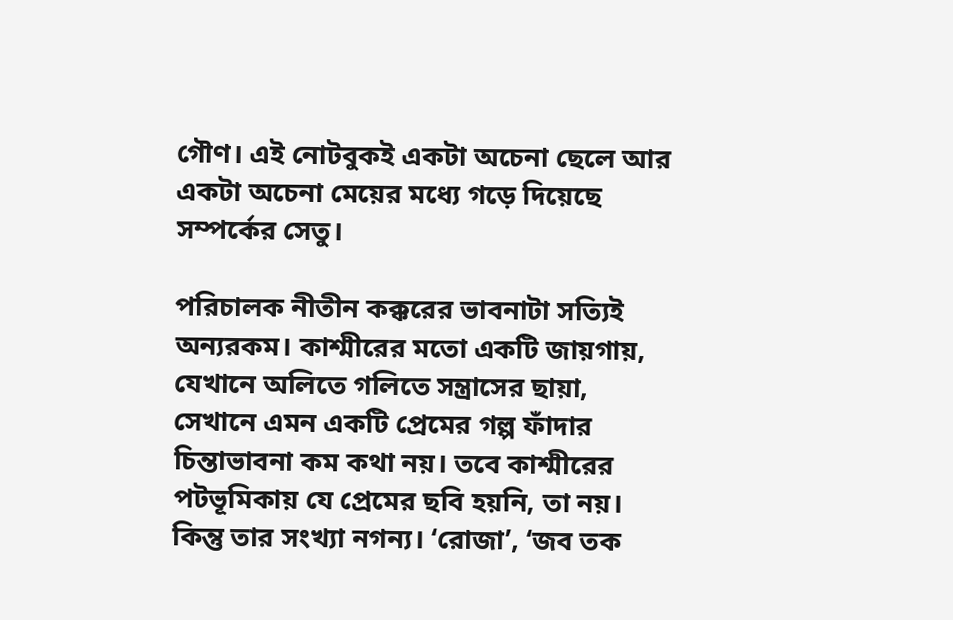গৌণ। এই নোটবুকই একটা অচেনা ছেলে আর একটা অচেনা মেয়ের মধ্যে গড়ে দিয়েছে সম্পর্কের সেতু।

পরিচালক নীতীন কক্করের ভাবনাটা সত্যিই অন্যরকম। কাশ্মীরের মতো একটি জায়গায়, যেখানে অলিতে গলিতে সন্ত্রাসের ছায়া, সেখানে এমন একটি প্রেমের গল্প ফাঁদার চিন্তাভাবনা কম কথা নয়। তবে কাশ্মীরের পটভূমিকায় যে প্রেমের ছবি হয়নি, তা নয়। কিন্তু তার সংখ্যা নগন্য। ‘রোজা’, ‘জব তক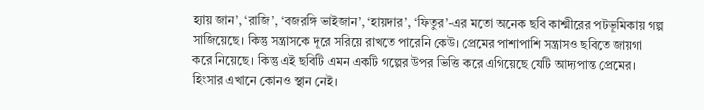হ্যায় জান’, ‘রাজি’, ‘বজরঙ্গি ভাইজান’, ‘হায়দার’, ‘ফিতুর’-এর মতো অনেক ছবি কাশ্মীরের পটভূমিকায় গল্প সাজিয়েছে। কিন্তু সন্ত্রাসকে দূরে সরিয়ে রাখতে পারেনি কেউ। প্রেমের পাশাপাশি সন্ত্রাসও ছবিতে জায়গা করে নিয়েছে। কিন্তু এই ছবিটি এমন একটি গল্পের উপর ভিত্তি করে এগিয়েছে যেটি আদ্যপান্ত প্রেমের। হিংসার এখানে কোনও স্থান নেই।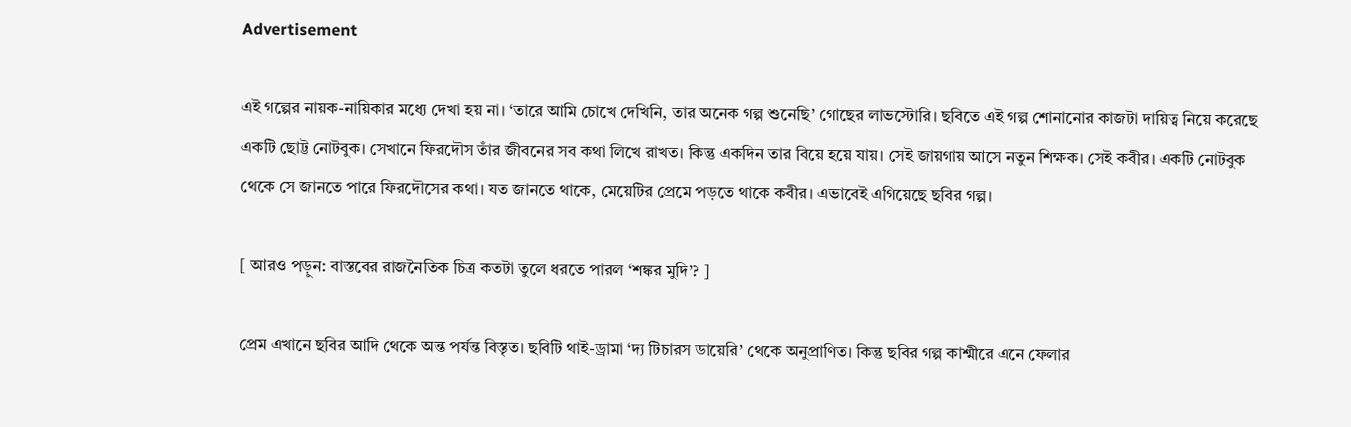Advertisement

এই গল্পের নায়ক-নায়িকার মধ্যে দেখা হয় না। ‘তারে আমি চোখে দেখিনি, তার অনেক গল্প শুনেছি’ গোছের লাভস্টোরি। ছবিতে এই গল্প শোনানোর কাজটা দায়িত্ব নিয়ে করেছে একটি ছোট্ট নোটবুক। সেখানে ফিরদৌস তাঁর জীবনের সব কথা লিখে রাখত। কিন্তু একদিন তার বিয়ে হয়ে যায়। সেই জায়গায় আসে নতুন শিক্ষক। সেই কবীর। একটি নোটবুক থেকে সে জানতে পারে ফিরদৌসের কথা। যত জানতে থাকে, মেয়েটির প্রেমে পড়তে থাকে কবীর। এভাবেই এগিয়েছে ছবির গল্প।

[ আরও পড়ুন: বাস্তবের রাজনৈতিক চিত্র কতটা তুলে ধরতে পারল ‘শঙ্কর মুদি’? ]

প্রেম এখানে ছবির আদি থেকে অন্ত পর্যন্ত বিস্তৃত। ছবিটি থাই-ড্রামা ‘দ্য টিচারস ডায়েরি’ থেকে অনুপ্রাণিত। কিন্তু ছবির গল্প কাশ্মীরে এনে ফেলার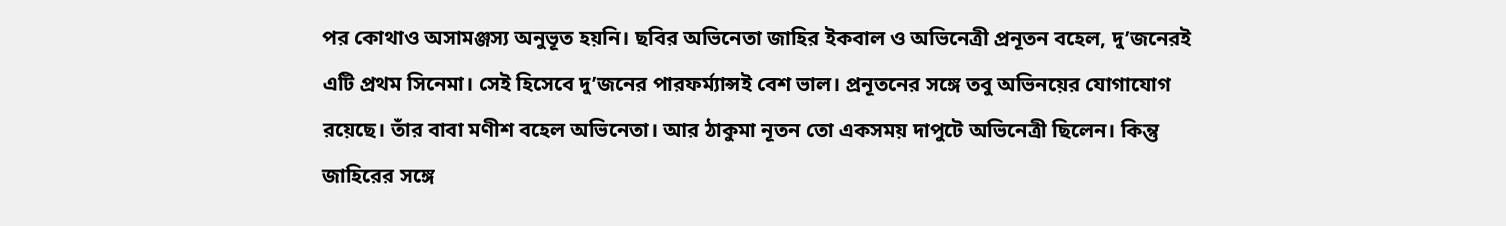পর কোথাও অসামঞ্জস্য অনুভূত হয়নি। ছবির অভিনেতা জাহির ইকবাল ও অভিনেত্রী প্রনূতন বহেল, দু’জনেরই এটি প্রথম সিনেমা। সেই হিসেবে দু’জনের পারফর্ম্যান্সই বেশ ভাল। প্রনূতনের সঙ্গে তবু অভিনয়ের যোগাযোগ রয়েছে। তাঁর বাবা মণীশ বহেল অভিনেতা। আর ঠাকুমা নূতন তো একসময় দাপুটে অভিনেত্রী ছিলেন। কিন্তু জাহিরের সঙ্গে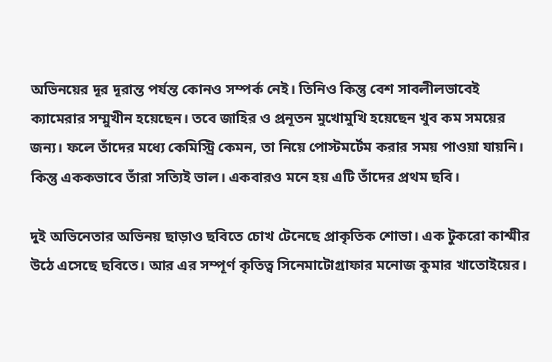অভিনয়ের দূর দূরান্ত পর্যন্ত কোনও সম্পর্ক নেই। তিনিও কিন্তু বেশ সাবলীলভাবেই ক্যামেরার সম্মুখীন হয়েছেন। তবে জাহির ও প্রনূতন মুখোমুখি হয়েছেন খুব কম সময়ের জন্য। ফলে তাঁদের মধ্যে কেমিস্ট্রি কেমন, তা নিয়ে পোস্টমর্টেম করার সময় পাওয়া যায়নি। কিন্তু এককভাবে তাঁরা সত্যিই ভাল। একবারও মনে হয় এটি তাঁদের প্রথম ছবি।

দুই অভিনেতার অভিনয় ছাড়াও ছবিতে চোখ টেনেছে প্রাকৃতিক শোভা। এক টুকরো কাশ্মীর উঠে এসেছে ছবিতে। আর এর সম্পূর্ণ কৃতিত্ব সিনেমাটোগ্রাফার মনোজ কুমার খাতোইয়ের।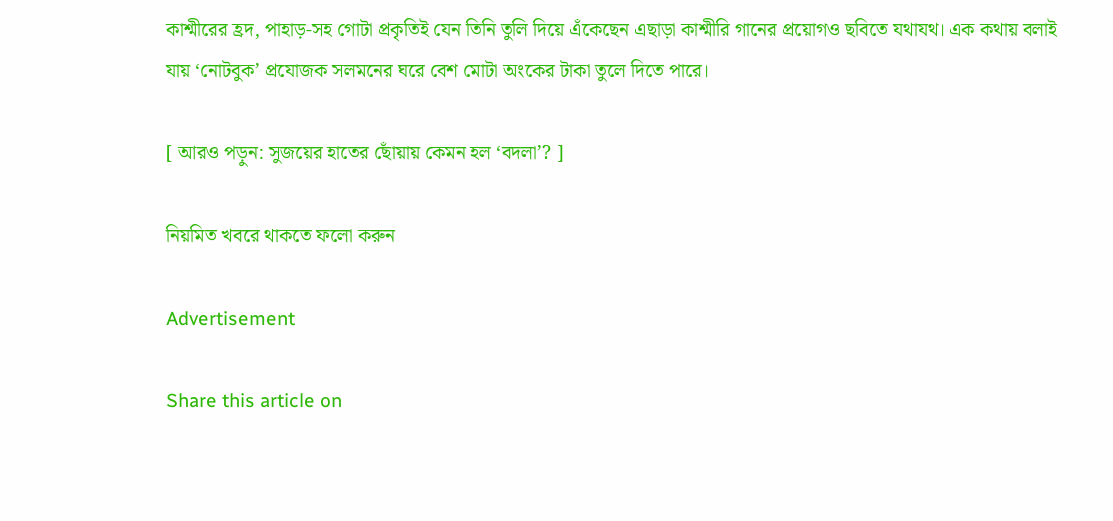কাশ্মীরের হ্রদ, পাহাড়-সহ গোটা প্রকৃতিই যেন তিনি তুলি দিয়ে এঁকেছেন এছাড়া কাশ্মীরি গানের প্রয়োগও ছবিতে যথাযথ। এক কথায় বলাই যায় ‘নোটবুক’ প্রযোজক সলমনের ঘরে বেশ মোটা অংকের টাকা তুলে দিতে পারে।

[ আরও পড়ুন: সুজয়ের হাতের ছোঁয়ায় কেমন হল ‘বদলা’? ]

নিয়মিত খবরে থাকতে ফলো করুন

Advertisement

Share this article on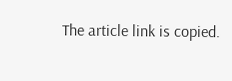The article link is copied.